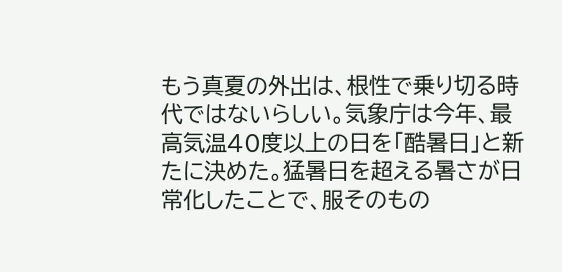もう真夏の外出は、根性で乗り切る時代ではないらしい。気象庁は今年、最高気温40度以上の日を「酷暑日」と新たに決めた。猛暑日を超える暑さが日常化したことで、服そのもの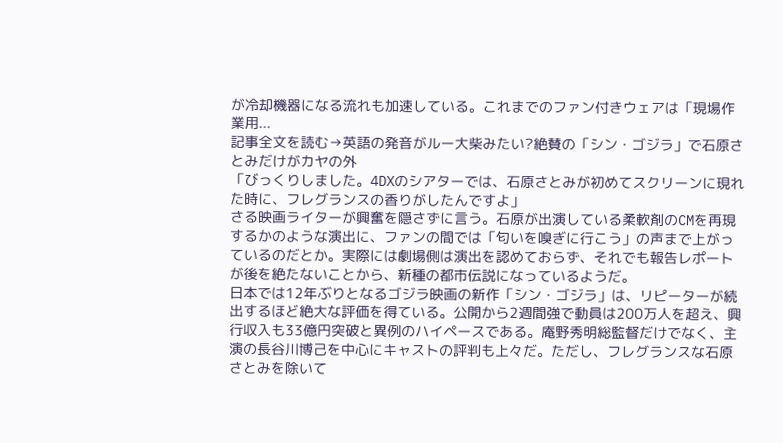が冷却機器になる流れも加速している。これまでのファン付きウェアは「現場作業用...
記事全文を読む→英語の発音がルー大柴みたい?絶賛の「シン・ゴジラ」で石原さとみだけがカヤの外
「びっくりしました。4DXのシアターでは、石原さとみが初めてスクリーンに現れた時に、フレグランスの香りがしたんですよ」
さる映画ライターが興奮を隠さずに言う。石原が出演している柔軟剤のCMを再現するかのような演出に、ファンの間では「匂いを嗅ぎに行こう」の声まで上がっているのだとか。実際には劇場側は演出を認めておらず、それでも報告レポートが後を絶たないことから、新種の都市伝説になっているようだ。
日本では12年ぶりとなるゴジラ映画の新作「シン・ゴジラ」は、リピーターが続出するほど絶大な評価を得ている。公開から2週間強で動員は200万人を超え、興行収入も33億円突破と異例のハイペースである。庵野秀明総監督だけでなく、主演の長谷川博己を中心にキャストの評判も上々だ。ただし、フレグランスな石原さとみを除いて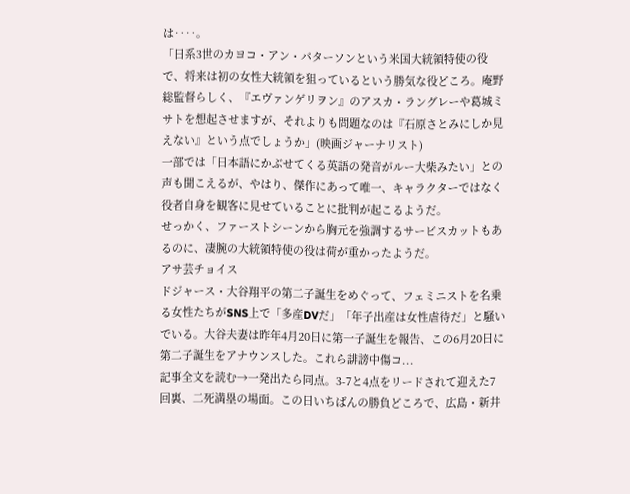は‥‥。
「日系3世のカヨコ・アン・パターソンという米国大統領特使の役で、将来は初の女性大統領を狙っているという勝気な役どころ。庵野総監督らしく、『エヴァンゲリヲン』のアスカ・ラングレーや葛城ミサトを想起させますが、それよりも問題なのは『石原さとみにしか見えない』という点でしょうか」(映画ジャーナリスト)
一部では「日本語にかぶせてくる英語の発音がルー大柴みたい」との声も聞こえるが、やはり、傑作にあって唯一、キャラクターではなく役者自身を観客に見せていることに批判が起こるようだ。
せっかく、ファーストシーンから胸元を強調するサービスカットもあるのに、凄腕の大統領特使の役は荷が重かったようだ。
アサ芸チョイス
ドジャース・大谷翔平の第二子誕生をめぐって、フェミニストを名乗る女性たちがSNS上で「多産DVだ」「年子出産は女性虐待だ」と騒いでいる。大谷夫妻は昨年4月20日に第一子誕生を報告、この6月20日に第二子誕生をアナウンスした。これら誹謗中傷コ...
記事全文を読む→一発出たら同点。3-7と4点をリードされて迎えた7回裏、二死満塁の場面。この日いちばんの勝負どころで、広島・新井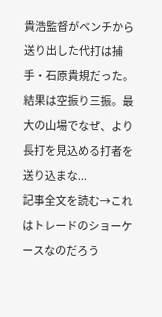貴浩監督がベンチから送り出した代打は捕手・石原貴規だった。結果は空振り三振。最大の山場でなぜ、より長打を見込める打者を送り込まな...
記事全文を読む→これはトレードのショーケースなのだろう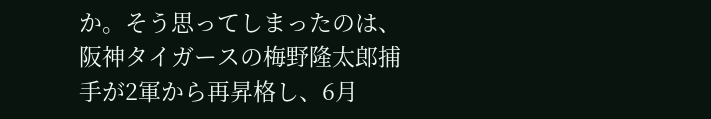か。そう思ってしまったのは、阪神タイガースの梅野隆太郎捕手が2軍から再昇格し、6月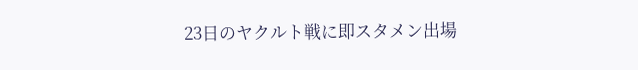23日のヤクルト戦に即スタメン出場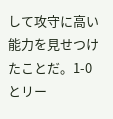して攻守に高い能力を見せつけたことだ。1-0とリー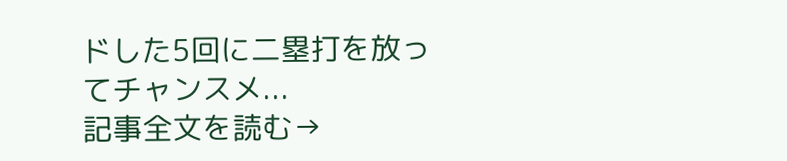ドした5回に二塁打を放ってチャンスメ...
記事全文を読む→